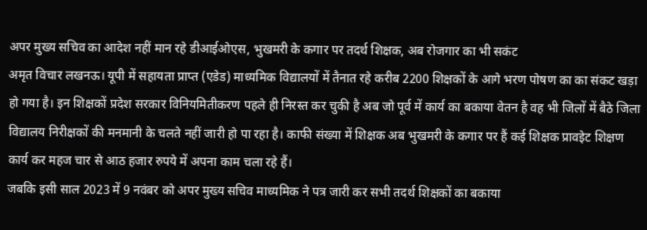अपर मुख्य सचिव का आदेश नहीं मान रहे डीआईओएस, भुखमरी के कगार पर तदर्थ शिक्षक, अब रोजगार का भी सकंट
अमृत विचार लखनऊ। यूपी में सहायता प्राप्त (एडेड) माध्यमिक विद्यालयों में तैनात रहे करीब 2200 शिक्षकों के आगे भरण पोषण का का संकट खड़ा हो गया है। इन शिक्षकों प्रदेश सरकार विनियमितीकरण पहले ही निरस्त कर चुकी है अब जो पूर्व में कार्य का बकाया वेतन है वह भी जिलों में बैठे जिला विद्यालय निरीक्षकों की मनमानी के चलते नहीं जारी हो पा रहा है। काफी संख्या में शिक्षक अब भुखमरी के कगार पर हैं कई शिक्षक प्रावइेट शिक्षण कार्य कर महज चार से आठ हजार रुपये में अपना काम चला रहे हैं।
जबकि इसी साल 2023 में 9 नवंबर को अपर मुख्य सचिव माध्यमिक ने पत्र जारी कर सभी तदर्थ शिक्षकों का बकाया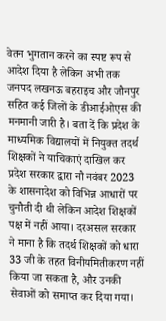वेतन भुगतान करने का स्पष्ट रूप से आदेश दिया है लेकिन अभी तक जनपद लखनऊ बहराइच और जौनपुर सहित कई जिलों के डीआईओएस की मनमानी जारी है। बता दें कि प्रदेश के माध्यमिक विद्यालयों में नियुक्त तदर्थ शिक्षकों ने याचिकाएं दाखिल कर प्रदेश सरकार द्वारा नौ नवंबर 2023 के शासनादेश को विभिन्न आधारों पर चुनौती दी थी लेकिन आदेश शिक्षकों पक्ष में नहीं आया। दरअसल सरकार ने माना है कि तदर्थ शिक्षकों को धारा 33 जी के तहत विनीयमितीकरण नहीं किया जा सकता है, और उनकी सेवाओं को समाप्त कर दिया गया।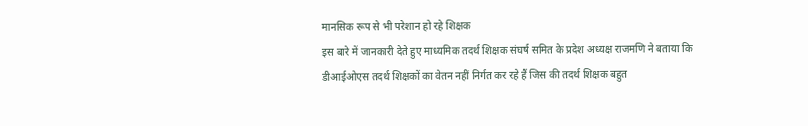मानसिक रूप से भी परेशान हो रहे शिक्षक
इस बारे में जानकारी देते हुए माध्यमिक तदर्थ शिक्षक संघर्ष समित के प्रदेश अध्यक्ष राजमणि ने बताया कि डीआईओएस तदर्थ शिक्षकों का वेतन नहीं निर्गत कर रहे हैं जिस की तदर्थ शिक्षक बहुत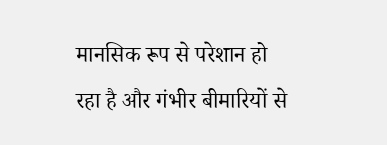मानसिक रूप से परेशान हो रहा है और गंभीर बीमारियों से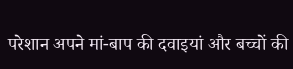परेशान अपने मां-बाप की दवाइयां और बच्चों की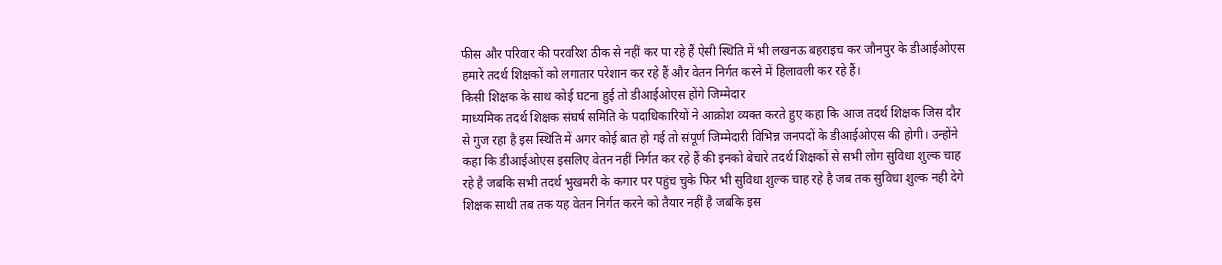फीस और परिवार की परवरिश ठीक से नहीं कर पा रहे हैं ऐसी स्थिति में भी लखनऊ बहराइच कर जौनपुर के डीआईओएस हमारे तदर्थ शिक्षकों को लगातार परेशान कर रहे हैं और वेतन निर्गत करने में हिलावली कर रहे हैं।
किसी शिक्षक के साथ कोई घटना हुई तो डीआईओएस होंगे जिम्मेदार
माध्यमिक तदर्थ शिक्षक संघर्ष समिति के पदाधिकारियों ने आक्रोश व्यक्त करते हुए कहा कि आज तदर्थ शिक्षक जिस दौर से गुज रहा है इस स्थिति में अगर कोई बात हो गई तो संपूर्ण जिम्मेदारी विभिन्न जनपदों के डीआईओएस की होगी। उन्होंने कहा कि डीआईओएस इसलिए वेतन नहीं निर्गत कर रहे हैं की इनको बेचारे तदर्थ शिक्षकों से सभी लोग सुविधा शुल्क चाह रहे है जबकि सभी तदर्थ भुखमरी के कगार पर पहुंच चुके फिर भी सुविधा शुल्क चाह रहे है जब तक सुविधा शुल्क नही देगे शिक्षक साथी तब तक यह वेतन निर्गत करने को तैयार नहीं है जबकि इस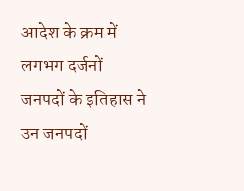आदेश के क्रम में लगभग दर्जनों जनपदों के इतिहास ने उन जनपदों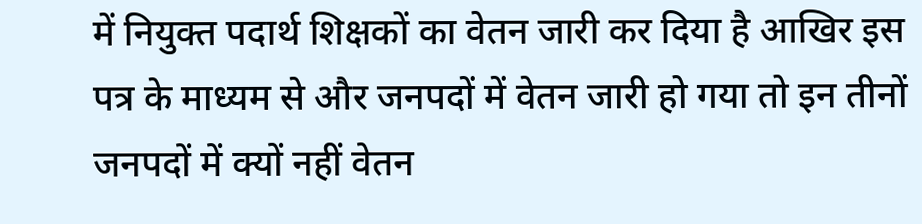में नियुक्त पदार्थ शिक्षकों का वेतन जारी कर दिया है आखिर इस पत्र के माध्यम से और जनपदों में वेतन जारी हो गया तो इन तीनों जनपदों में क्यों नहीं वेतन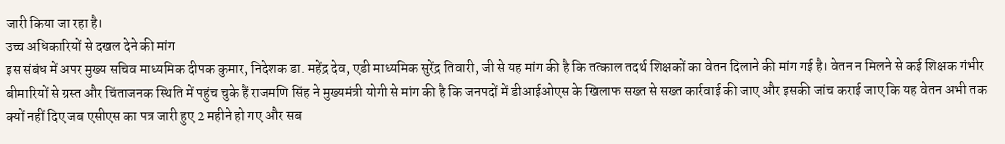जारी किया जा रहा है।
उच्च अधिकारियों से दखल देने की मांग
इस संबंध में अपर मुख्य सचिव माध्यमिक दीपक कुमार, निदेशक डा. महेंद्र देव, एडी माध्यमिक सुरेंद्र तिवारी, जी से यह मांग की है कि तत्काल तदर्थ शिक्षकों का वेतन दिलाने की मांग गई है। वेतन न मिलने से कई शिक्षक गंभीर बीमारियों से ग्रस्त और चिंताजनक स्थिति में पहुंच चुके हैं राजमणि सिंह ने मुख्यमंत्री योगी से मांग की है कि जनपदों में डीआईओएस के खिलाफ सख्त से सख्त कार्रवाई की जाए और इसकी जांच कराई जाए कि यह वेतन अभी तक क्यों नहीं दिए जब एसीएस का पत्र जारी हुए 2 महीने हो गए और सब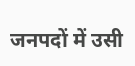जनपदों में उसी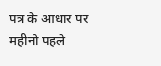पत्र के आधार पर महीनो पहले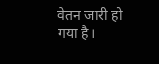वेतन जारी हो गया है।